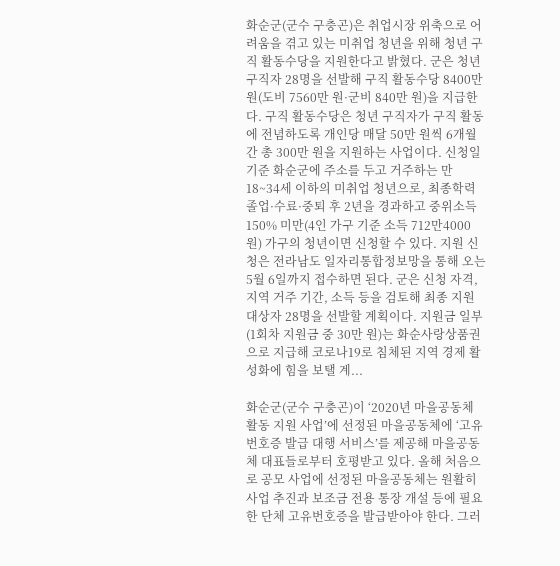화순군(군수 구충곤)은 취업시장 위축으로 어려움을 겪고 있는 미취업 청년을 위해 청년 구직 활동수당을 지원한다고 밝혔다. 군은 청년 구직자 28명을 선발해 구직 활동수당 8400만 원(도비 7560만 원·군비 840만 원)을 지급한다. 구직 활동수당은 청년 구직자가 구직 활동에 전념하도록 개인당 매달 50만 원씩 6개월간 총 300만 원을 지원하는 사업이다. 신청일 기준 화순군에 주소를 두고 거주하는 만 18~34세 이하의 미취업 청년으로, 최종학력 졸업·수료·중퇴 후 2년을 경과하고 중위소득 150% 미만(4인 가구 기준 소득 712만4000원) 가구의 청년이면 신청할 수 있다. 지원 신청은 전라남도 일자리통합정보망을 통해 오는 5월 6일까지 접수하면 된다. 군은 신청 자격, 지역 거주 기간, 소득 등을 검토해 최종 지원 대상자 28명을 선발할 계획이다. 지원금 일부(1회차 지원금 중 30만 원)는 화순사랑상품권으로 지급해 코로나19로 침체된 지역 경제 활성화에 힘을 보탤 계...

화순군(군수 구충곤)이 ‘2020년 마을공동체 활동 지원 사업’에 선정된 마을공동체에 ‘고유번호증 발급 대행 서비스’를 제공해 마을공동체 대표들로부터 호평받고 있다. 올해 처음으로 공모 사업에 선정된 마을공동체는 원활히 사업 추진과 보조금 전용 통장 개설 등에 필요한 단체 고유번호증을 발급받아야 한다. 그러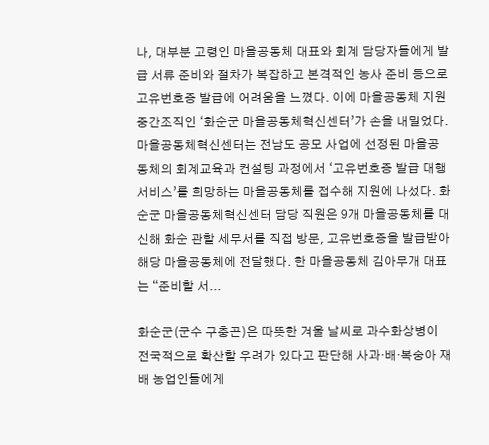나, 대부분 고령인 마을공동체 대표와 회계 담당자들에게 발급 서류 준비와 절차가 복잡하고 본격적인 농사 준비 등으로 고유번호증 발급에 어려움을 느꼈다. 이에 마을공동체 지원 중간조직인 ‘화순군 마을공동체혁신센터’가 손을 내밀었다. 마을공동체혁신센터는 전남도 공모 사업에 선정된 마을공동체의 회계교육과 컨설팅 과정에서 ‘고유번호증 발급 대행 서비스’를 희망하는 마을공동체를 접수해 지원에 나섰다. 화순군 마을공동체혁신센터 담당 직원은 9개 마을공동체를 대신해 화순 관할 세무서를 직접 방문, 고유번호증을 발급받아 해당 마을공동체에 전달했다. 한 마을공동체 김아무개 대표는 “준비할 서...

화순군(군수 구충곤)은 따뜻한 겨울 날씨로 과수화상병이 전국적으로 확산할 우려가 있다고 판단해 사과·배·복숭아 재배 농업인들에게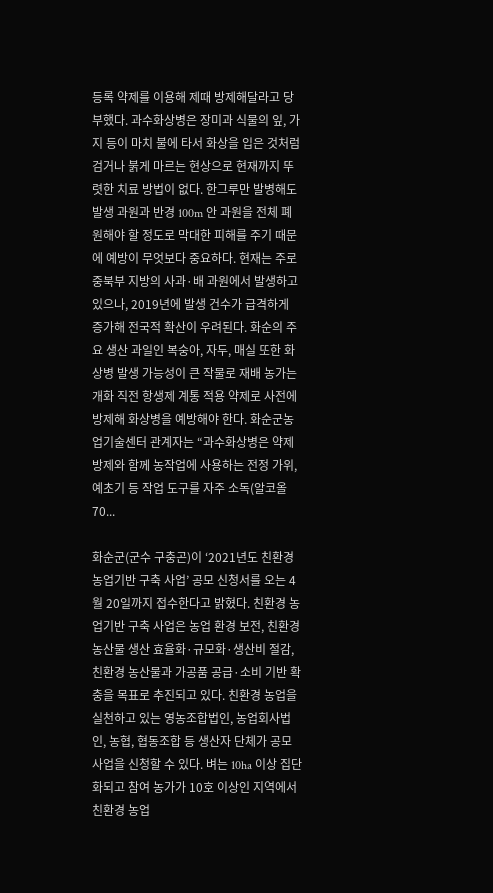등록 약제를 이용해 제때 방제해달라고 당부했다. 과수화상병은 장미과 식물의 잎, 가지 등이 마치 불에 타서 화상을 입은 것처럼 검거나 붉게 마르는 현상으로 현재까지 뚜렷한 치료 방법이 없다. 한그루만 발병해도 발생 과원과 반경 100m 안 과원을 전체 폐원해야 할 정도로 막대한 피해를 주기 때문에 예방이 무엇보다 중요하다. 현재는 주로 중북부 지방의 사과·배 과원에서 발생하고 있으나, 2019년에 발생 건수가 급격하게 증가해 전국적 확산이 우려된다. 화순의 주요 생산 과일인 복숭아, 자두, 매실 또한 화상병 발생 가능성이 큰 작물로 재배 농가는 개화 직전 항생제 계통 적용 약제로 사전에 방제해 화상병을 예방해야 한다. 화순군농업기술센터 관계자는 “과수화상병은 약제 방제와 함께 농작업에 사용하는 전정 가위, 예초기 등 작업 도구를 자주 소독(알코올 70...

화순군(군수 구충곤)이 ‘2021년도 친환경 농업기반 구축 사업’ 공모 신청서를 오는 4월 20일까지 접수한다고 밝혔다. 친환경 농업기반 구축 사업은 농업 환경 보전, 친환경 농산물 생산 효율화·규모화·생산비 절감, 친환경 농산물과 가공품 공급·소비 기반 확충을 목표로 추진되고 있다. 친환경 농업을 실천하고 있는 영농조합법인, 농업회사법인, 농협, 협동조합 등 생산자 단체가 공모 사업을 신청할 수 있다. 벼는 10ha 이상 집단화되고 참여 농가가 10호 이상인 지역에서 친환경 농업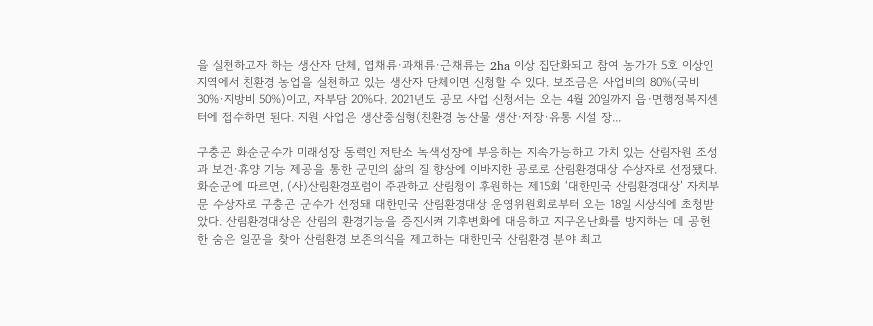을 실천하고자 하는 생산자 단체, 엽채류·과채류·근채류는 2ha 이상 집단화되고 참여 농가가 5호 이상인 지역에서 친환경 농업을 실천하고 있는 생산자 단체이면 신청할 수 있다. 보조금은 사업비의 80%(국비 30%·지방비 50%)이고, 자부담 20%다. 2021년도 공모 사업 신청서는 오는 4월 20일까지 읍·면행정복지센터에 접수하면 된다. 지원 사업은 생산중심형(친환경 농산물 생산·저장·유통 시설 장...

구충곤 화순군수가 미래성장 동력인 저탄소 녹색성장에 부응하는 지속가능하고 가치 있는 산림자원 조성과 보건·휴양 기능 제공을 통한 군민의 삶의 질 향상에 이바지한 공로로 산림환경대상 수상자로 선정됐다. 화순군에 따르면, (사)산림환경포럼이 주관하고 산림청이 후원하는 제15회 ‘대한민국 산림환경대상’ 자치부문 수상자로 구충곤 군수가 선정돼 대한민국 산림환경대상 운영위원회로부터 오는 18일 시상식에 초청받았다. 산림환경대상은 산림의 환경기능을 증진시켜 기후변화에 대응하고 지구온난화를 방지하는 데 공헌한 숨은 일꾼을 찾아 산림환경 보존의식을 제고하는 대한민국 산림환경 분야 최고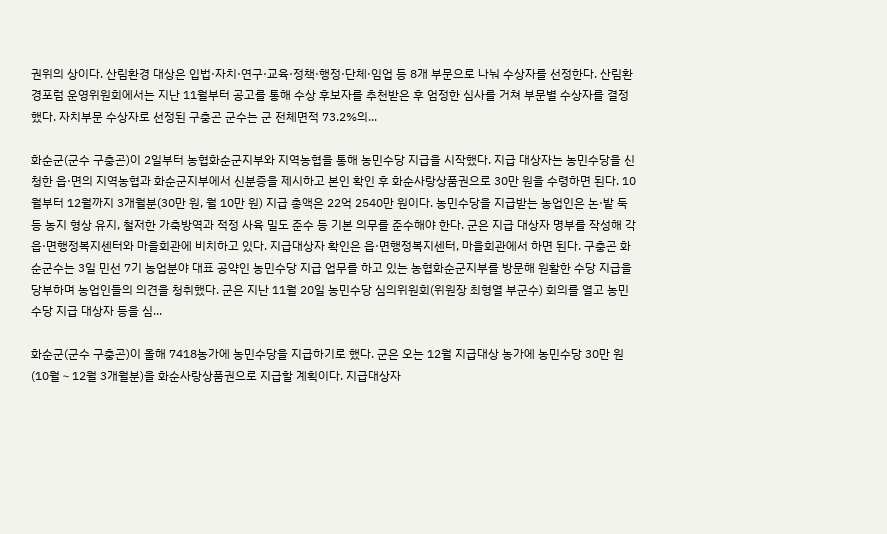권위의 상이다. 산림환경 대상은 입법·자치·연구·교육·정책·행정·단체·임업 등 8개 부문으로 나눠 수상자를 선정한다. 산림환경포럼 운영위원회에서는 지난 11월부터 공고를 통해 수상 후보자를 추천받은 후 엄정한 심사를 거쳐 부문별 수상자를 결정했다. 자치부문 수상자로 선정된 구충곤 군수는 군 전체면적 73.2%의...

화순군(군수 구충곤)이 2일부터 농협화순군지부와 지역농협을 통해 농민수당 지급을 시작했다. 지급 대상자는 농민수당을 신청한 읍·면의 지역농협과 화순군지부에서 신분증을 제시하고 본인 확인 후 화순사랑상품권으로 30만 원을 수령하면 된다. 10월부터 12월까지 3개월분(30만 원, 월 10만 원) 지급 총액은 22억 2540만 원이다. 농민수당을 지급받는 농업인은 논·밭 둑 등 농지 형상 유지, 철저한 가축방역과 적정 사육 밀도 준수 등 기본 의무를 준수해야 한다. 군은 지급 대상자 명부를 작성해 각 읍·면행정복지센터와 마을회관에 비치하고 있다. 지급대상자 확인은 읍·면행정복지센터, 마을회관에서 하면 된다. 구충곤 화순군수는 3일 민선 7기 농업분야 대표 공약인 농민수당 지급 업무를 하고 있는 농협화순군지부를 방문해 원활한 수당 지급을 당부하며 농업인들의 의견을 청취했다. 군은 지난 11월 20일 농민수당 심의위원회(위원장 최형열 부군수) 회의를 열고 농민수당 지급 대상자 등을 심...

화순군(군수 구충곤)이 올해 7418농가에 농민수당을 지급하기로 했다. 군은 오는 12월 지급대상 농가에 농민수당 30만 원(10월∼12월 3개월분)을 화순사랑상품권으로 지급할 계획이다. 지급대상자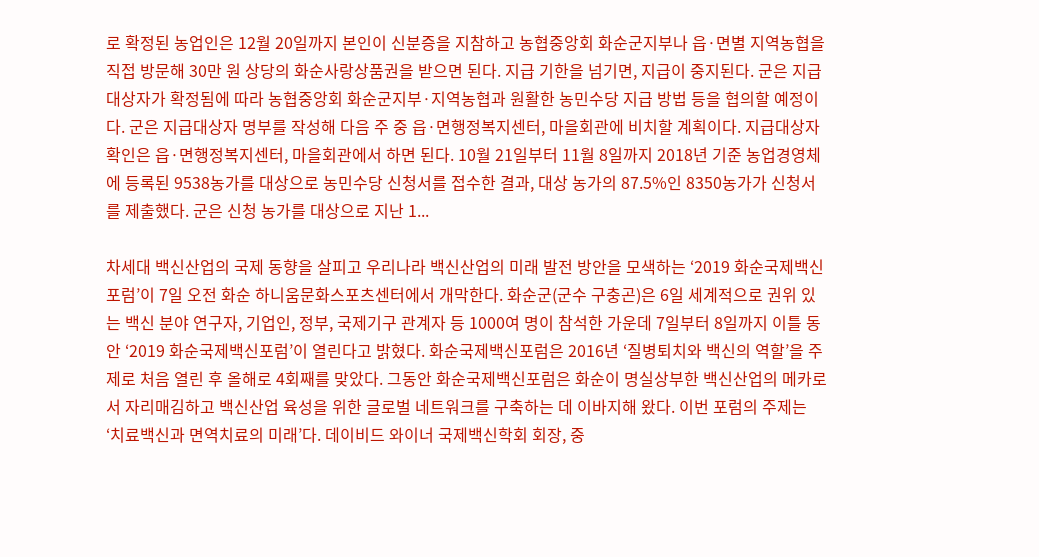로 확정된 농업인은 12월 20일까지 본인이 신분증을 지참하고 농협중앙회 화순군지부나 읍·면별 지역농협을 직접 방문해 30만 원 상당의 화순사랑상품권을 받으면 된다. 지급 기한을 넘기면, 지급이 중지된다. 군은 지급대상자가 확정됨에 따라 농협중앙회 화순군지부·지역농협과 원활한 농민수당 지급 방법 등을 협의할 예정이다. 군은 지급대상자 명부를 작성해 다음 주 중 읍·면행정복지센터, 마을회관에 비치할 계획이다. 지급대상자 확인은 읍·면행정복지센터, 마을회관에서 하면 된다. 10월 21일부터 11월 8일까지 2018년 기준 농업경영체에 등록된 9538농가를 대상으로 농민수당 신청서를 접수한 결과, 대상 농가의 87.5%인 8350농가가 신청서를 제출했다. 군은 신청 농가를 대상으로 지난 1...

차세대 백신산업의 국제 동향을 살피고 우리나라 백신산업의 미래 발전 방안을 모색하는 ‘2019 화순국제백신포럼’이 7일 오전 화순 하니움문화스포츠센터에서 개막한다. 화순군(군수 구충곤)은 6일 세계적으로 권위 있는 백신 분야 연구자, 기업인, 정부, 국제기구 관계자 등 1000여 명이 참석한 가운데 7일부터 8일까지 이틀 동안 ‘2019 화순국제백신포럼’이 열린다고 밝혔다. 화순국제백신포럼은 2016년 ‘질병퇴치와 백신의 역할’을 주제로 처음 열린 후 올해로 4회째를 맞았다. 그동안 화순국제백신포럼은 화순이 명실상부한 백신산업의 메카로서 자리매김하고 백신산업 육성을 위한 글로벌 네트워크를 구축하는 데 이바지해 왔다. 이번 포럼의 주제는 ‘치료백신과 면역치료의 미래’다. 데이비드 와이너 국제백신학회 회장, 중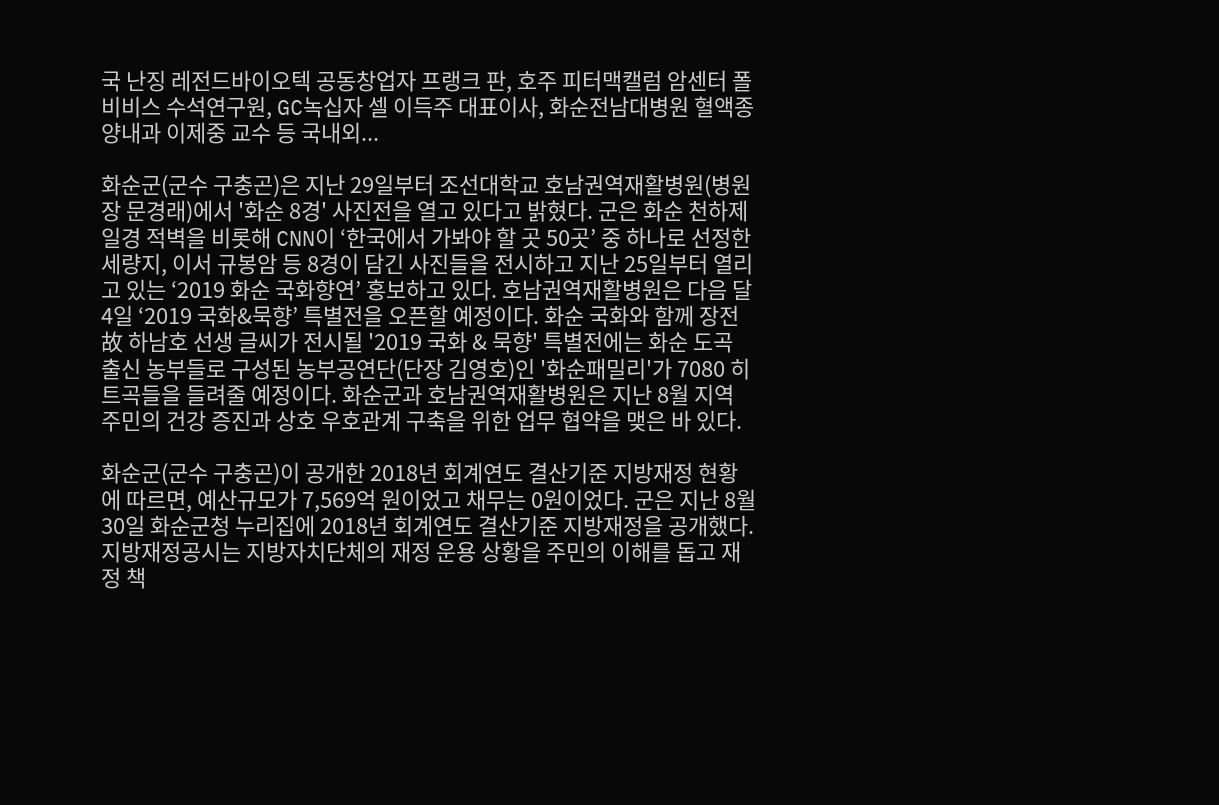국 난징 레전드바이오텍 공동창업자 프랭크 판, 호주 피터맥캘럼 암센터 폴 비비스 수석연구원, GC녹십자 셀 이득주 대표이사, 화순전남대병원 혈액종양내과 이제중 교수 등 국내외...

화순군(군수 구충곤)은 지난 29일부터 조선대학교 호남권역재활병원(병원장 문경래)에서 '화순 8경' 사진전을 열고 있다고 밝혔다. 군은 화순 천하제일경 적벽을 비롯해 CNN이 ‘한국에서 가봐야 할 곳 50곳’ 중 하나로 선정한 세량지, 이서 규봉암 등 8경이 담긴 사진들을 전시하고 지난 25일부터 열리고 있는 ‘2019 화순 국화향연’ 홍보하고 있다. 호남권역재활병원은 다음 달 4일 ‘2019 국화&묵향’ 특별전을 오픈할 예정이다. 화순 국화와 함께 장전 故 하남호 선생 글씨가 전시될 '2019 국화 & 묵향' 특별전에는 화순 도곡 출신 농부들로 구성된 농부공연단(단장 김영호)인 '화순패밀리'가 7080 히트곡들을 들려줄 예정이다. 화순군과 호남권역재활병원은 지난 8월 지역 주민의 건강 증진과 상호 우호관계 구축을 위한 업무 협약을 맺은 바 있다.

화순군(군수 구충곤)이 공개한 2018년 회계연도 결산기준 지방재정 현황에 따르면, 예산규모가 7,569억 원이었고 채무는 0원이었다. 군은 지난 8월 30일 화순군청 누리집에 2018년 회계연도 결산기준 지방재정을 공개했다. 지방재정공시는 지방자치단체의 재정 운용 상황을 주민의 이해를 돕고 재정 책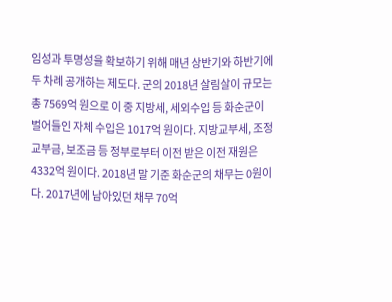임성과 투명성을 확보하기 위해 매년 상반기와 하반기에 두 차례 공개하는 제도다. 군의 2018년 살림살이 규모는 총 7569억 원으로 이 중 지방세, 세외수입 등 화순군이 벌어들인 자체 수입은 1017억 원이다. 지방교부세, 조정교부금, 보조금 등 정부로부터 이전 받은 이전 재원은 4332억 원이다. 2018년 말 기준 화순군의 채무는 0원이다. 2017년에 남아있던 채무 70억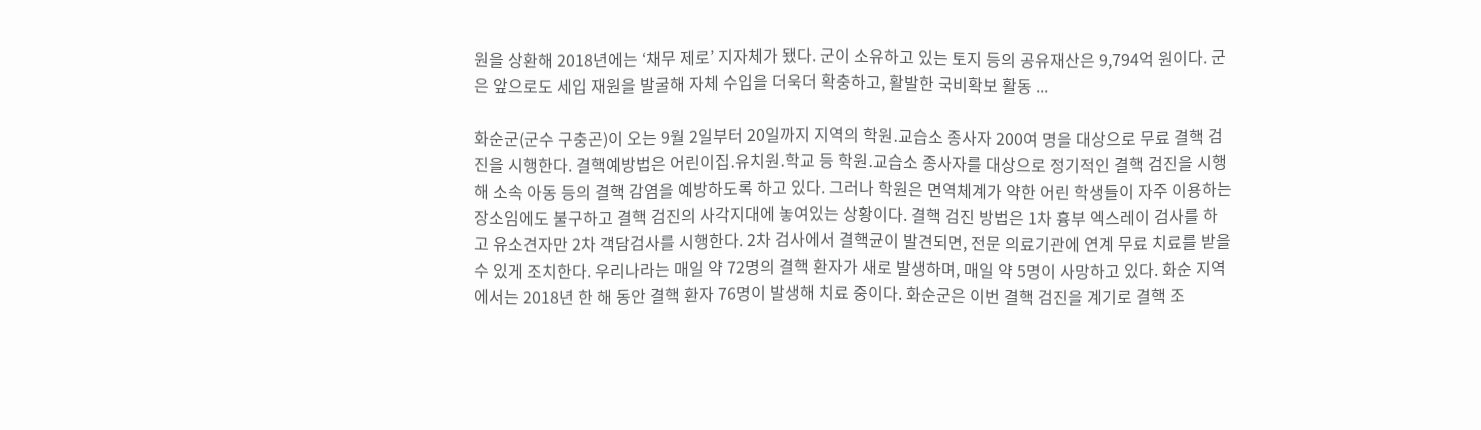원을 상환해 2018년에는 ‘채무 제로’ 지자체가 됐다. 군이 소유하고 있는 토지 등의 공유재산은 9,794억 원이다. 군은 앞으로도 세입 재원을 발굴해 자체 수입을 더욱더 확충하고, 활발한 국비확보 활동 ...

화순군(군수 구충곤)이 오는 9월 2일부터 20일까지 지역의 학원․교습소 종사자 200여 명을 대상으로 무료 결핵 검진을 시행한다. 결핵예방법은 어린이집․유치원․학교 등 학원․교습소 종사자를 대상으로 정기적인 결핵 검진을 시행해 소속 아동 등의 결핵 감염을 예방하도록 하고 있다. 그러나 학원은 면역체계가 약한 어린 학생들이 자주 이용하는 장소임에도 불구하고 결핵 검진의 사각지대에 놓여있는 상황이다. 결핵 검진 방법은 1차 흉부 엑스레이 검사를 하고 유소견자만 2차 객담검사를 시행한다. 2차 검사에서 결핵균이 발견되면, 전문 의료기관에 연계 무료 치료를 받을 수 있게 조치한다. 우리나라는 매일 약 72명의 결핵 환자가 새로 발생하며, 매일 약 5명이 사망하고 있다. 화순 지역에서는 2018년 한 해 동안 결핵 환자 76명이 발생해 치료 중이다. 화순군은 이번 결핵 검진을 계기로 결핵 조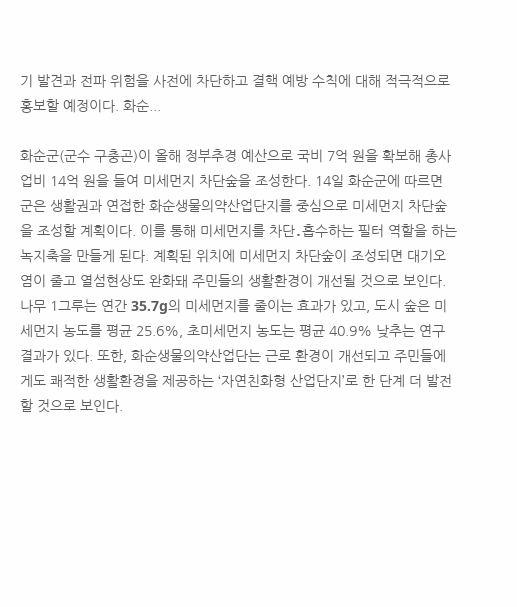기 발견과 전파 위험을 사전에 차단하고 결핵 예방 수칙에 대해 적극적으로 홍보할 예정이다. 화순...

화순군(군수 구충곤)이 올해 정부추경 예산으로 국비 7억 원을 확보해 총사업비 14억 원을 들여 미세먼지 차단숲을 조성한다. 14일 화순군에 따르면 군은 생활권과 연접한 화순생물의약산업단지를 중심으로 미세먼지 차단숲을 조성할 계획이다. 이를 통해 미세먼지를 차단․흡수하는 필터 역할을 하는 녹지축을 만들게 된다. 계획된 위치에 미세먼지 차단숲이 조성되면 대기오염이 줄고 열섬현상도 완화돼 주민들의 생활환경이 개선될 것으로 보인다. 나무 1그루는 연간 35.7g의 미세먼지를 줄이는 효과가 있고, 도시 숲은 미세먼지 농도를 평균 25.6%, 초미세먼지 농도는 평균 40.9% 낮추는 연구 결과가 있다. 또한, 화순생물의약산업단는 근로 환경이 개선되고 주민들에게도 쾌적한 생활환경을 제공하는 ‘자연친화형 산업단지’로 한 단계 더 발전할 것으로 보인다.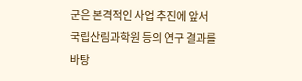군은 본격적인 사업 추진에 앞서 국립산림과학원 등의 연구 결과를 바탕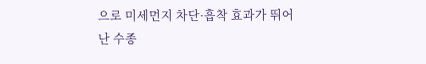으로 미세먼지 차단·흡착 효과가 뛰어난 수종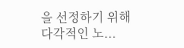을 선정하기 위해 다각적인 노...